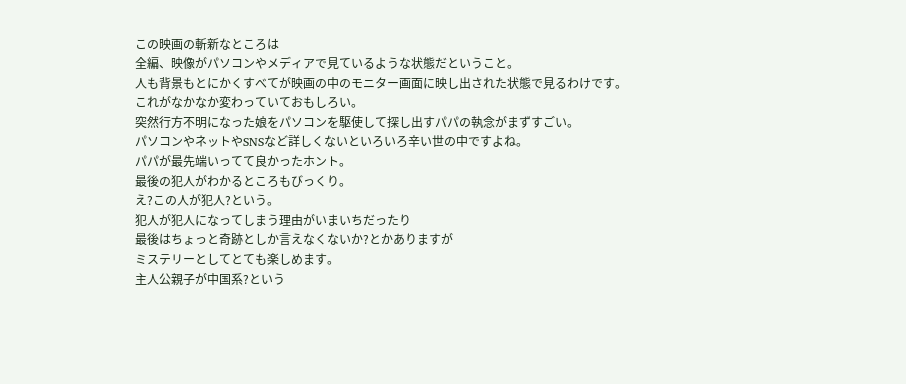この映画の斬新なところは
全編、映像がパソコンやメディアで見ているような状態だということ。
人も背景もとにかくすべてが映画の中のモニター画面に映し出された状態で見るわけです。
これがなかなか変わっていておもしろい。
突然行方不明になった娘をパソコンを駆使して探し出すパパの執念がまずすごい。
パソコンやネットやSNSなど詳しくないといろいろ辛い世の中ですよね。
パパが最先端いってて良かったホント。
最後の犯人がわかるところもびっくり。
え?この人が犯人?という。
犯人が犯人になってしまう理由がいまいちだったり
最後はちょっと奇跡としか言えなくないか?とかありますが
ミステリーとしてとても楽しめます。
主人公親子が中国系?という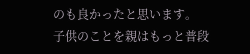のも良かったと思います。
子供のことを親はもっと普段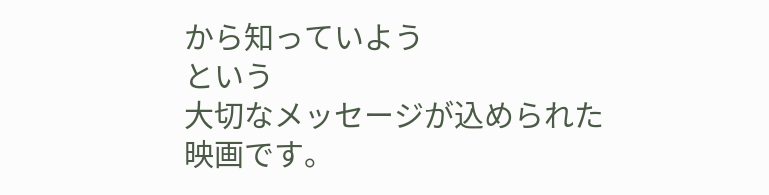から知っていよう
という
大切なメッセージが込められた映画です。